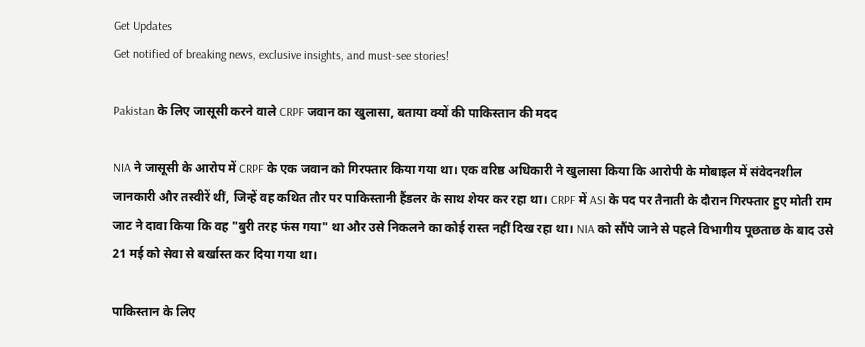Get Updates
Get notified of breaking news, exclusive insights, and must-see stories!

Pakistan के लिए जासूसी करने वाले CRPF जवान का खुलासा, बताया क्यों की पाकिस्तान की मदद

NIA ने जासूसी के आरोप में CRPF के एक जवान को गिरफ्तार किया गया था। एक वरिष्ठ अधिकारी ने खुलासा किया कि आरोपी के मोबाइल में संवेदनशील जानकारी और तस्वीरें थीं, जिन्हें वह कथित तौर पर पाकिस्तानी हैंडलर के साथ शेयर कर रहा था। CRPF में ASI के पद पर तैनाती के दौरान गिरफ्तार हुए मोती राम जाट ने दावा किया कि वह "बुरी तरह फंस गया" था और उसे निकलने का कोई रास्त नहीं दिख रहा था। NIA को सौंपे जाने से पहले विभागीय पूछताछ के बाद उसे 21 मई को सेवा से बर्खास्त कर दिया गया था।

पाकिस्तान के लिए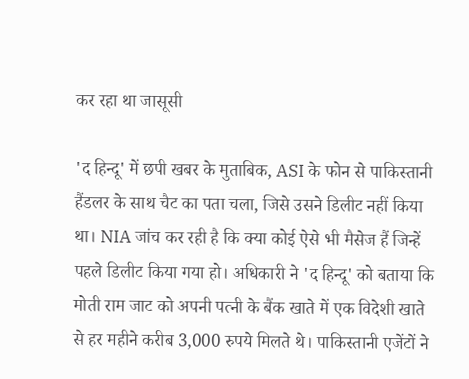कर रहा था जासूसी

'द हिन्दू' में छपी खबर के मुताबिक, ASI के फोन से पाकिस्तानी हैंडलर के साथ चैट का पता चला, जिसे उसने डिलीट नहीं किया था। NIA जांच कर रही है कि क्या कोई ऐसे भी मैसेज हैं जिन्हें पहले डिलीट किया गया हो। अधिकारी ने 'द हिन्दू' को बताया कि मोती राम जाट को अपनी पत्नी के बैंक खाते में एक विदेशी खाते से हर महीने करीब 3,000 रुपये मिलते थे। पाकिस्तानी एजेंटों ने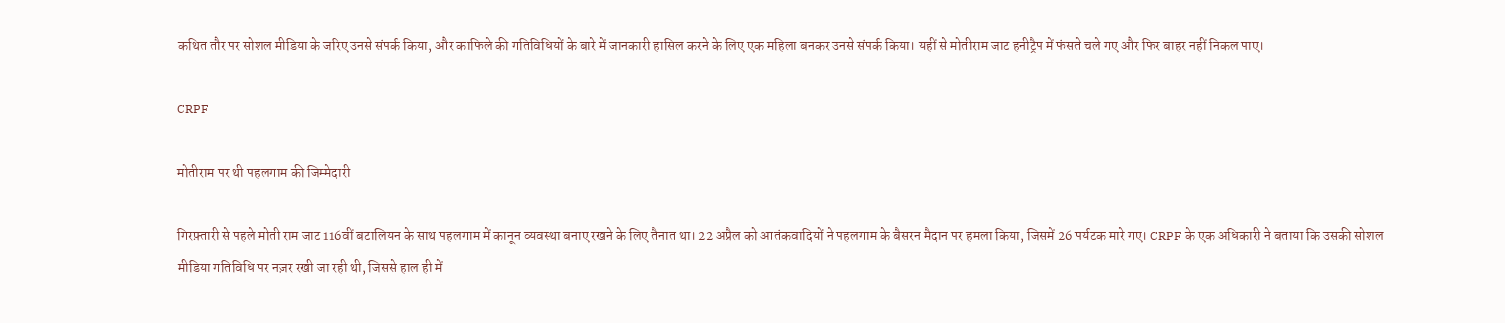कथित तौर पर सोशल मीडिया के जरिए उनसे संपर्क किया, और काफिले की गतिविधियों के बारे में जानकारी हासिल करने के लिए एक महिला बनकर उनसे संपर्क किया। यहीं से मोतीराम जाट हनीट्रैप में फंसते चले गए और फिर बाहर नहीं निकल पाए।

CRPF

मोतीराम पर थी पहलगाम की जिम्मेदारी

गिरफ़्तारी से पहले मोती राम जाट 116वीं बटालियन के साथ पहलगाम में कानून व्यवस्था बनाए रखने के लिए तैनात था। 22 अप्रैल को आतंकवादियों ने पहलगाम के बैसरन मैदान पर हमला किया, जिसमें 26 पर्यटक मारे गए। CRPF के एक अधिकारी ने बताया कि उसकी सोशल मीडिया गतिविधि पर नज़र रखी जा रही थी, जिससे हाल ही में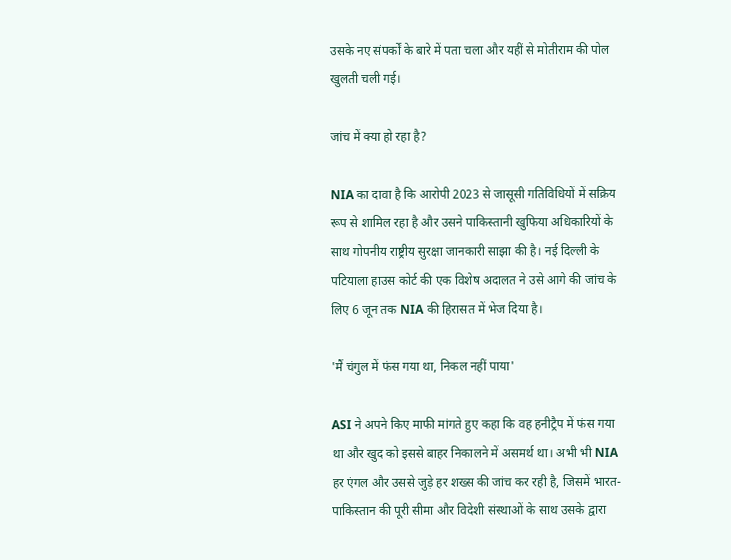उसके नए संपर्कों के बारे में पता चला और यहीं से मोतीराम की पोल खुलती चली गई।

जांच में क्या हो रहा है?

NIA का दावा है कि आरोपी 2023 से जासूसी गतिविधियों में सक्रिय रूप से शामिल रहा है और उसने पाकिस्तानी खुफिया अधिकारियों के साथ गोपनीय राष्ट्रीय सुरक्षा जानकारी साझा की है। नई दिल्ली के पटियाला हाउस कोर्ट की एक विशेष अदालत ने उसे आगे की जांच के लिए 6 जून तक NIA की हिरासत में भेज दिया है।

'मैं चंगुल में फंस गया था, निकल नहीं पाया'

ASI ने अपने किए माफी मांगते हुए कहा कि वह हनीट्रैप में फंस गया था और खुद को इससे बाहर निकालने में असमर्थ था। अभी भी NIA हर एंगल और उससे जुड़े हर शख्स की जांच कर रही है, जिसमें भारत-पाकिस्तान की पूरी सीमा और विदेशी संस्थाओं के साथ उसके द्वारा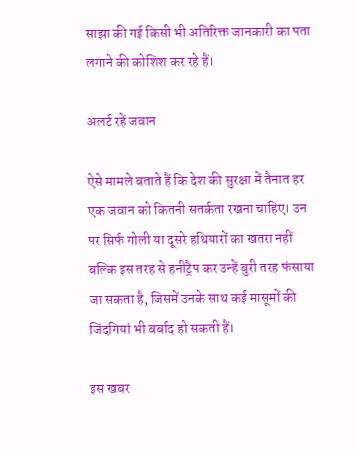साझा की गई किसी भी अतिरिक्त जानकारी का पता लगाने की कोशिश कर रहे हैं।

अलर्ट रहें जवान

ऐसे मामले बताते हैं कि देश की सुरक्षा में तैनात हर एक जवान को कितनी सतर्कता रखना चाहिए। उन पर सिर्फ गोली या दूसरे हथियारों का खतरा नहीं बल्कि इस तरह से हनीट्रैप कर उन्हें बुरी तरह फंसाया जा सकता है, जिसमें उनके साथ कई मासूमों की जिंदगियां भी बर्बाद हो सकती हैं।

इस खबर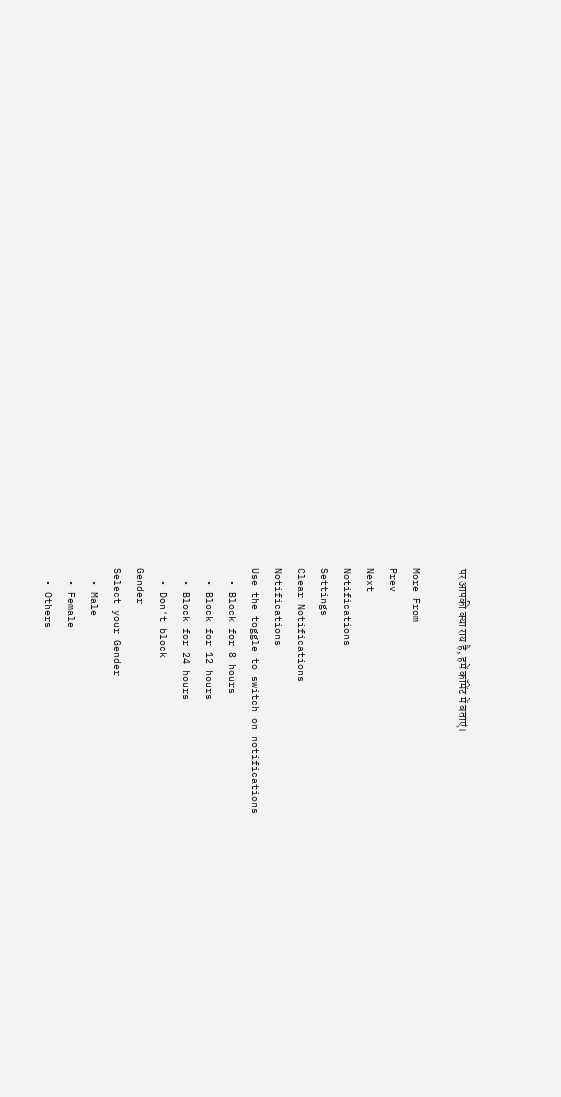पर आपकी क्या राय है, हमें कॉमेंट में बताएं।

More From
Prev
Next
Notifications
Settings
Clear Notifications
Notifications
Use the toggle to switch on notifications
  • Block for 8 hours
  • Block for 12 hours
  • Block for 24 hours
  • Don't block
Gender
Select your Gender
  • Male
  • Female
  • Others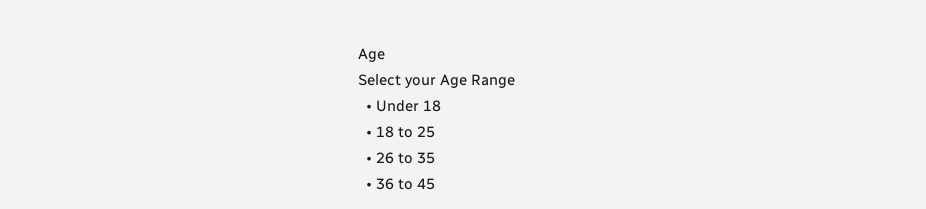Age
Select your Age Range
  • Under 18
  • 18 to 25
  • 26 to 35
  • 36 to 45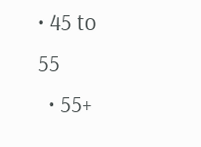• 45 to 55
  • 55+